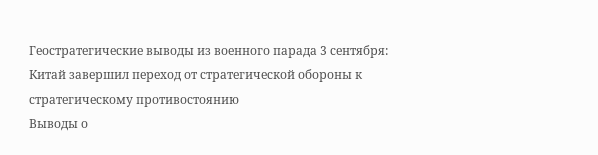Геостратегические выводы из военного парада 3 сентября: Китай завершил переход от стратегической обороны к стратегическому противостоянию
Выводы о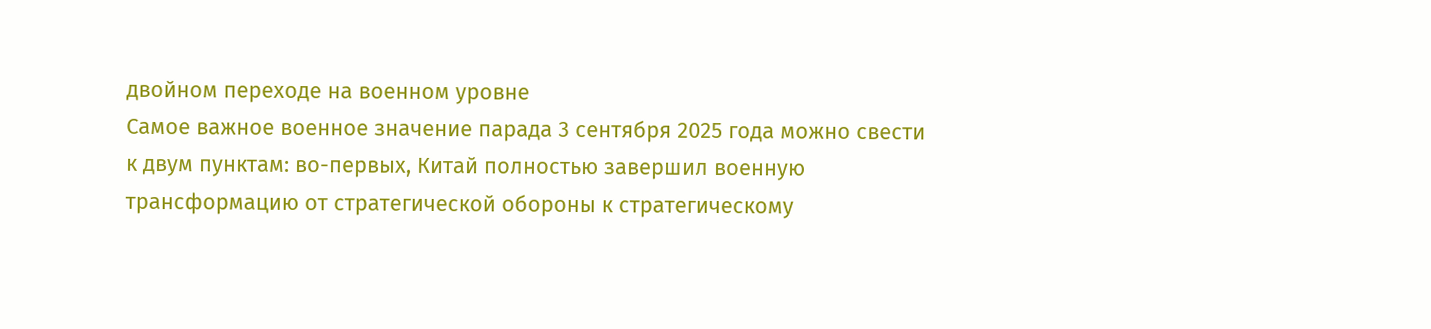двойном переходе на военном уровне
Самое важное военное значение парада 3 сентября 2025 года можно свести к двум пунктам: во-первых, Китай полностью завершил военную трансформацию от стратегической обороны к стратегическому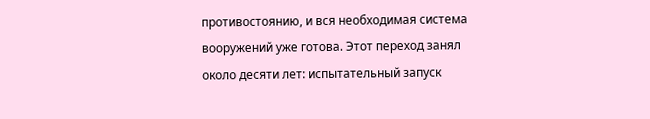противостоянию, и вся необходимая система вооружений уже готова. Этот переход занял около десяти лет: испытательный запуск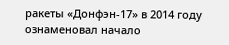ракеты «Донфэн-17» в 2014 году ознаменовал начало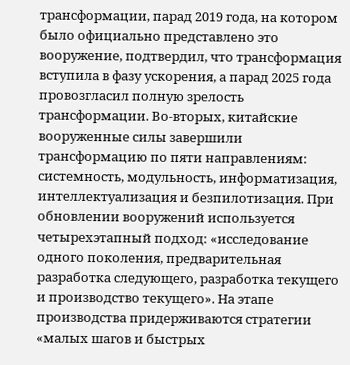трансформации, парад 2019 года, на котором было официально представлено это вооружение, подтвердил, что трансформация вступила в фазу ускорения, а парад 2025 года провозгласил полную зрелость трансформации. Во-вторых, китайские вооруженные силы завершили трансформацию по пяти направлениям: системность, модульность, информатизация, интеллектуализация и безпилотизация. При обновлении вооружений используется четырехэтапный подход: «исследование одного поколения, предварительная разработка следующего, разработка текущего и производство текущего». На этапе производства придерживаются стратегии «малых шагов и быстрых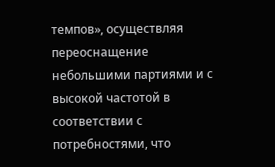темпов», осуществляя переоснащение небольшими партиями и с высокой частотой в соответствии с потребностями, что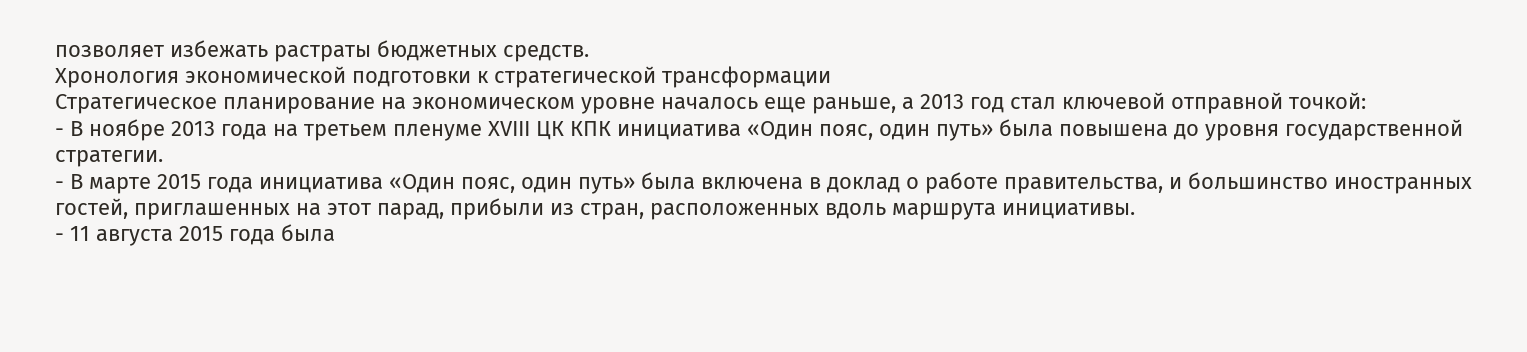позволяет избежать растраты бюджетных средств.
Хронология экономической подготовки к стратегической трансформации
Стратегическое планирование на экономическом уровне началось еще раньше, а 2013 год стал ключевой отправной точкой:
- В ноябре 2013 года на третьем пленуме XVIII ЦК КПК инициатива «Один пояс, один путь» была повышена до уровня государственной стратегии.
- В марте 2015 года инициатива «Один пояс, один путь» была включена в доклад о работе правительства, и большинство иностранных гостей, приглашенных на этот парад, прибыли из стран, расположенных вдоль маршрута инициативы.
- 11 августа 2015 года была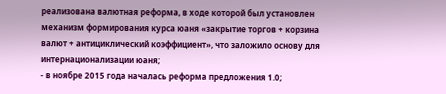реализована валютная реформа, в ходе которой был установлен механизм формирования курса юаня «закрытие торгов + корзина валют + антициклический коэффициент», что заложило основу для интернационализации юаня;
- в ноябре 2015 года началась реформа предложения 1.0;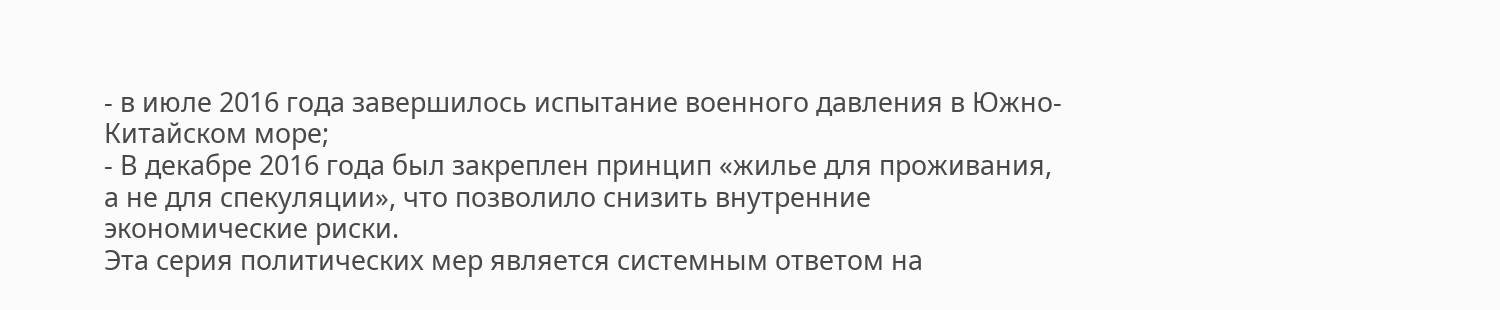- в июле 2016 года завершилось испытание военного давления в Южно-Китайском море;
- В декабре 2016 года был закреплен принцип «жилье для проживания, а не для спекуляции», что позволило снизить внутренние экономические риски.
Эта серия политических мер является системным ответом на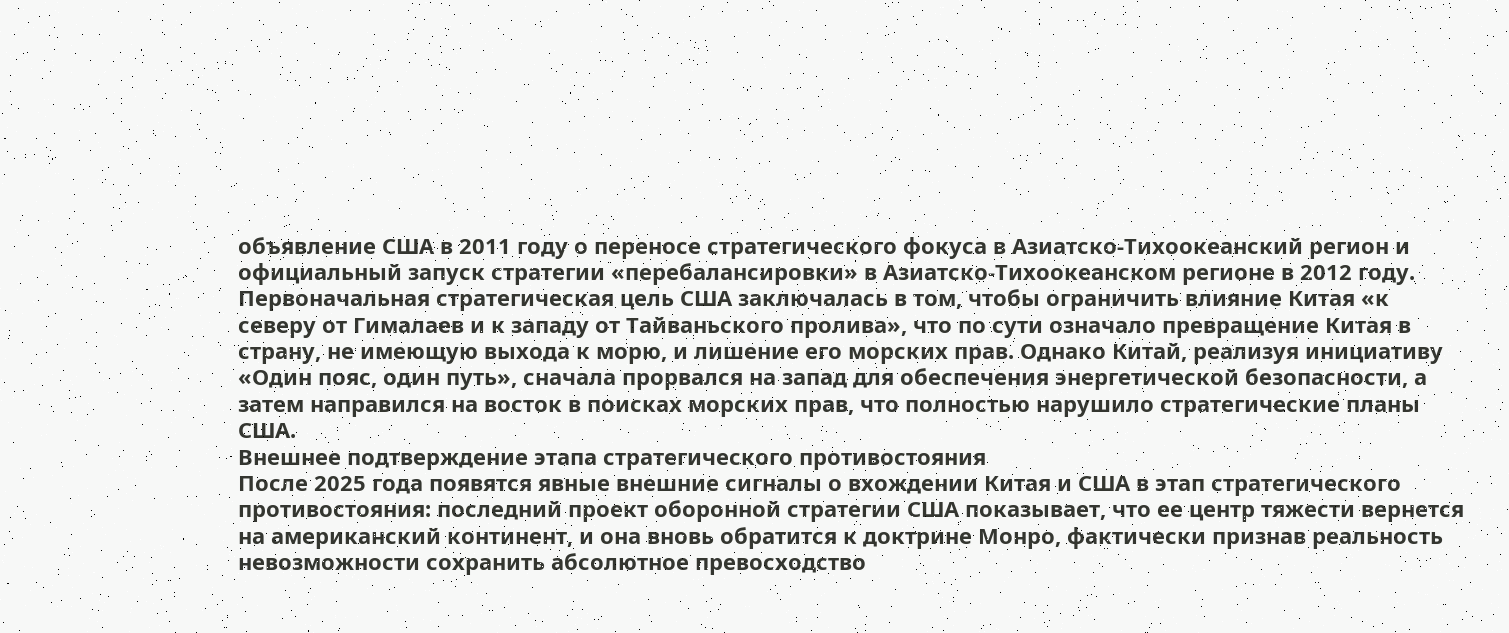объявление США в 2011 году о переносе стратегического фокуса в Азиатско-Тихоокеанский регион и официальный запуск стратегии «перебалансировки» в Азиатско-Тихоокеанском регионе в 2012 году. Первоначальная стратегическая цель США заключалась в том, чтобы ограничить влияние Китая «к северу от Гималаев и к западу от Тайваньского пролива», что по сути означало превращение Китая в страну, не имеющую выхода к морю, и лишение его морских прав. Однако Китай, реализуя инициативу «Один пояс, один путь», сначала прорвался на запад для обеспечения энергетической безопасности, а затем направился на восток в поисках морских прав, что полностью нарушило стратегические планы США.
Внешнее подтверждение этапа стратегического противостояния
После 2025 года появятся явные внешние сигналы о вхождении Китая и США в этап стратегического противостояния: последний проект оборонной стратегии США показывает, что ее центр тяжести вернется на американский континент, и она вновь обратится к доктрине Монро, фактически признав реальность невозможности сохранить абсолютное превосходство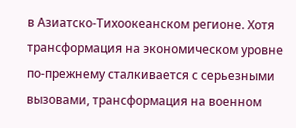в Азиатско-Тихоокеанском регионе. Хотя трансформация на экономическом уровне по-прежнему сталкивается с серьезными вызовами, трансформация на военном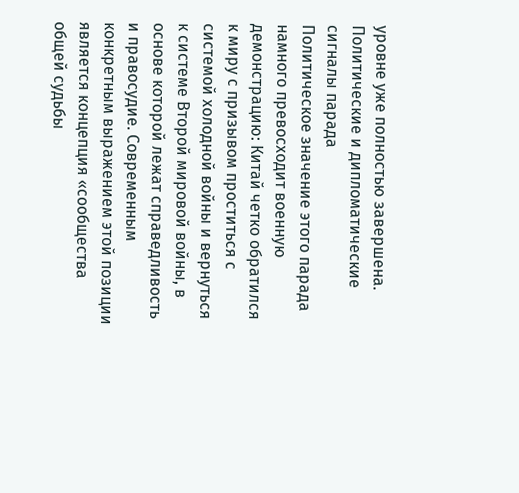уровне уже полностью завершена.
Политические и дипломатические сигналы парада
Политическое значение этого парада намного превосходит военную демонстрацию: Китай четко обратился к миру с призывом проститься с системой холодной войны и вернуться к системе Второй мировой войны, в основе которой лежат справедливость и правосудие. Современным конкретным выражением этой позиции является концепция «сообщества общей судьбы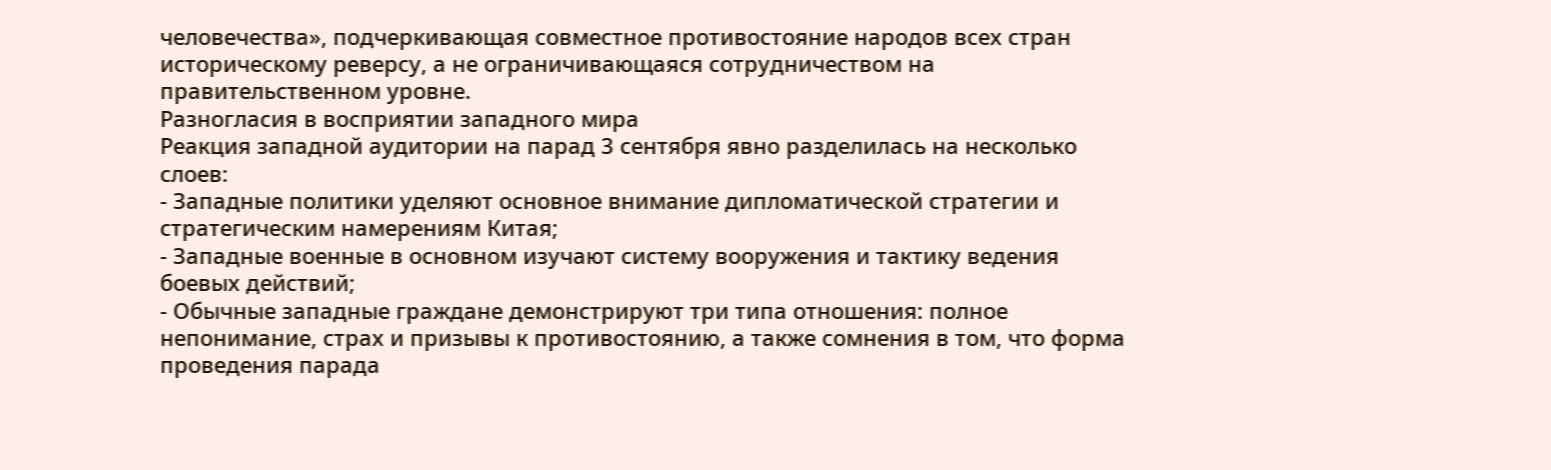человечества», подчеркивающая совместное противостояние народов всех стран историческому реверсу, а не ограничивающаяся сотрудничеством на правительственном уровне.
Разногласия в восприятии западного мира
Реакция западной аудитории на парад 3 сентября явно разделилась на несколько слоев:
- Западные политики уделяют основное внимание дипломатической стратегии и стратегическим намерениям Китая;
- Западные военные в основном изучают систему вооружения и тактику ведения боевых действий;
- Обычные западные граждане демонстрируют три типа отношения: полное непонимание, страх и призывы к противостоянию, а также сомнения в том, что форма проведения парада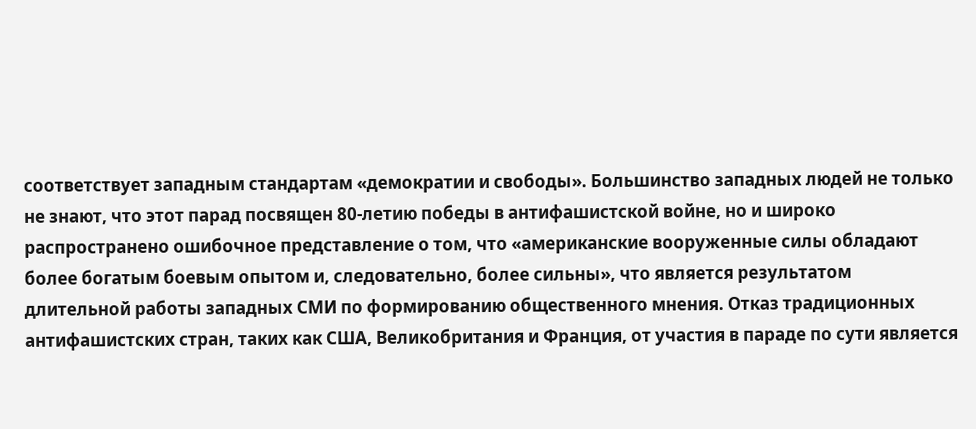соответствует западным стандартам «демократии и свободы». Большинство западных людей не только не знают, что этот парад посвящен 80-летию победы в антифашистской войне, но и широко распространено ошибочное представление о том, что «американские вооруженные силы обладают более богатым боевым опытом и, следовательно, более сильны», что является результатом длительной работы западных СМИ по формированию общественного мнения. Отказ традиционных антифашистских стран, таких как США, Великобритания и Франция, от участия в параде по сути является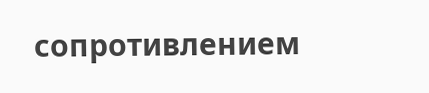сопротивлением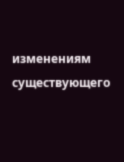изменениям существующего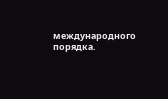международного порядка.